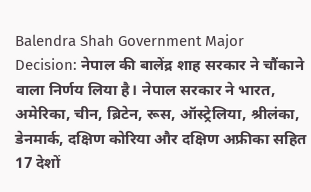Balendra Shah Government Major Decision: नेपाल की बालेंद्र शाह सरकार ने चौंकाने वाला निर्णय लिया है। नेपाल सरकार ने भारत, अमेरिका, चीन, ब्रिटेन, रूस, ऑस्ट्रेलिया, श्रीलंका, डेनमार्क, दक्षिण कोरिया और दक्षिण अफ्रीका सहित 17 देशों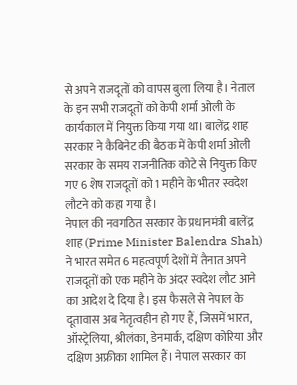से अपने राजदूतों को वापस बुला लिया है। नेताल के इन सभी राजदूतों को केपी शर्मा ओली के कार्यकाल में नियुक्त किया गया था। बालेंद्र शाह सरकार ने कैबिनेट की बैठक में केपी शर्मा ओली सरकार के समय राजनीतिक कोटे से नियुक्त किए गए 6 शेष राजदूतों को 1 महीने के भीतर स्वदेश लौटने को कहा गया है।
नेपाल की नवगठित सरकार के प्रधानमंत्री बालेंद्र शाह (Prime Minister Balendra Shah) ने भारत समेत 6 महत्वपूर्ण देशों में तैनात अपने राजदूतों को एक महीने के अंदर स्वदेश लौट आने का आदेश दे दिया है। इस फैसले से नेपाल के दूतावास अब नेतृत्वहीन हो गए हैं, जिसमें भारत, ऑस्ट्रेलिया, श्रीलंका, डेनमार्क, दक्षिण कोरिया और दक्षिण अफ्रीका शामिल हैं। नेपाल सरकार का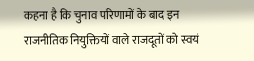कहना है कि चुनाव परिणामों के बाद इन राजनीतिक नियुक्तियों वाले राजदूतों को स्वयं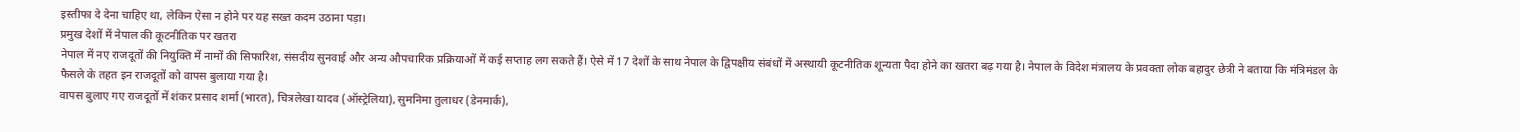इस्तीफा दे देना चाहिए था, लेकिन ऐसा न होने पर यह सख्त कदम उठाना पड़ा।
प्रमुख देशों में नेपाल की कूटनीतिक पर खतरा
नेपाल में नए राजदूतों की नियुक्ति में नामों की सिफारिश, संसदीय सुनवाई और अन्य औपचारिक प्रक्रियाओं में कई सप्ताह लग सकते हैं। ऐसे में 17 देशों के साथ नेपाल के द्विपक्षीय संबंधों में अस्थायी कूटनीतिक शून्यता पैदा होने का खतरा बढ़ गया है। नेपाल के विदेश मंत्रालय के प्रवक्ता लोक बहादुर छेत्री ने बताया कि मंत्रिमंडल के फैसले के तहत इन राजदूतों को वापस बुलाया गया है।
वापस बुलाए गए राजदूतों में शंकर प्रसाद शर्मा (भारत), चित्रलेखा यादव (ऑस्ट्रेलिया), सुमनिमा तुलाधर (डेनमार्क),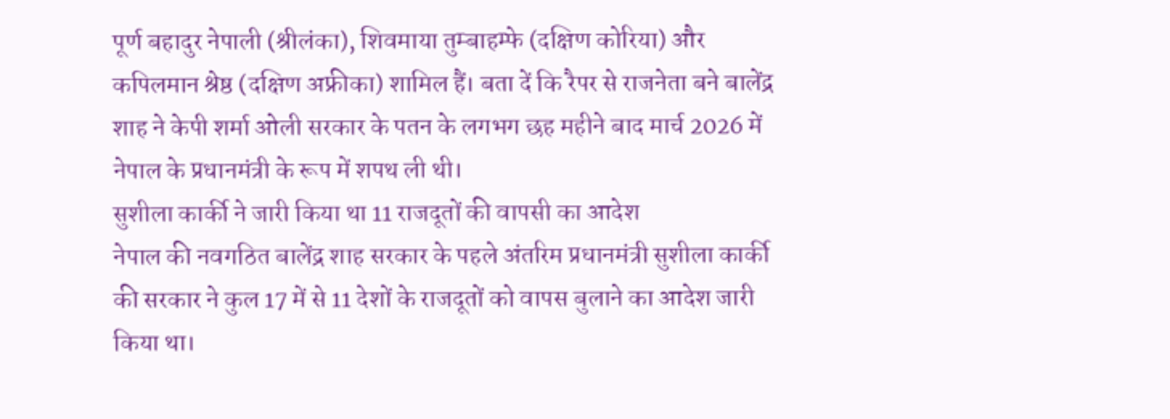पूर्ण बहादुर नेपाली (श्रीलंका), शिवमाया तुम्बाहम्फे (दक्षिण कोरिया) और कपिलमान श्रेष्ठ (दक्षिण अफ्रीका) शामिल हैं। बता दें कि रैपर से राजनेता बने बालेंद्र शाह ने केपी शर्मा ओली सरकार के पतन के लगभग छह महीने बाद मार्च 2026 में नेपाल के प्रधानमंत्री के रूप में शपथ ली थी।
सुशीला कार्की ने जारी किया था 11 राजदूतों की वापसी का आदेश
नेपाल की नवगठित बालेंद्र शाह सरकार के पहले अंतरिम प्रधानमंत्री सुशीला कार्की की सरकार ने कुल 17 में से 11 देशों के राजदूतों को वापस बुलाने का आदेश जारी किया था।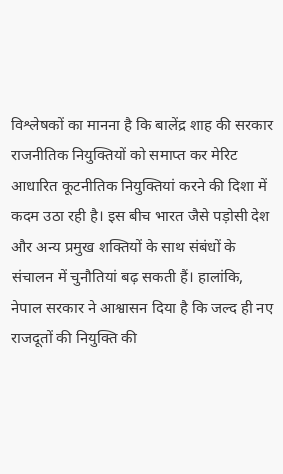विश्लेषकों का मानना है कि बालेंद्र शाह की सरकार राजनीतिक नियुक्तियों को समाप्त कर मेरिट आधारित कूटनीतिक नियुक्तियां करने की दिशा में कदम उठा रही है। इस बीच भारत जैसे पड़ोसी देश और अन्य प्रमुख शक्तियों के साथ संबंधों के संचालन में चुनौतियां बढ़ सकती हैं। हालांकि, नेपाल सरकार ने आश्वासन दिया है कि जल्द ही नए राजदूतों की नियुक्ति की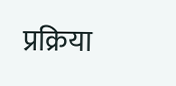प्रक्रिया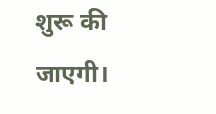शुरू की जाएगी।